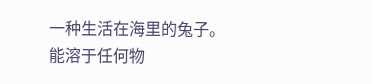一种生活在海里的兔子。
能溶于任何物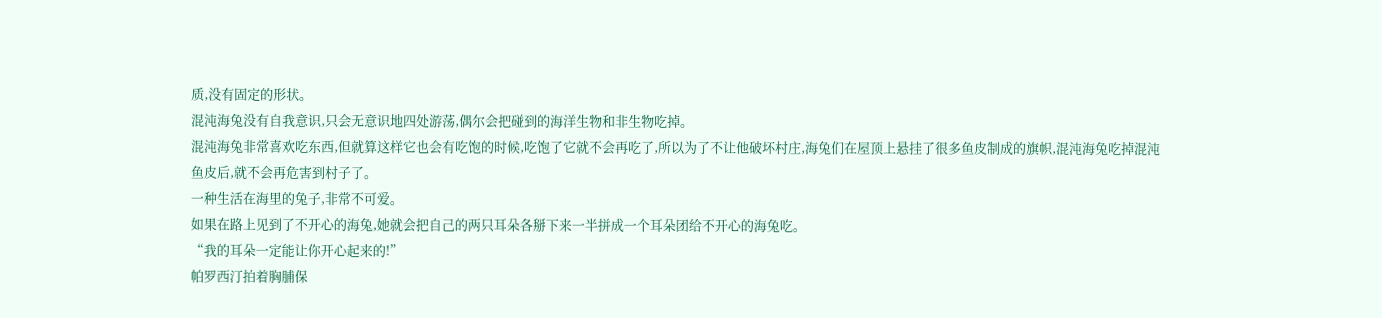质,没有固定的形状。
混沌海兔没有自我意识,只会无意识地四处游荡,偶尔会把碰到的海洋生物和非生物吃掉。
混沌海兔非常喜欢吃东西,但就算这样它也会有吃饱的时候,吃饱了它就不会再吃了,所以为了不让他破坏村庄,海兔们在屋顶上悬挂了很多鱼皮制成的旗帜,混沌海兔吃掉混沌鱼皮后,就不会再危害到村子了。
一种生活在海里的兔子,非常不可爱。
如果在路上见到了不开心的海兔,她就会把自己的两只耳朵各掰下来一半拼成一个耳朵团给不开心的海兔吃。
“我的耳朵一定能让你开心起来的!”
帕罗西汀拍着胸脯保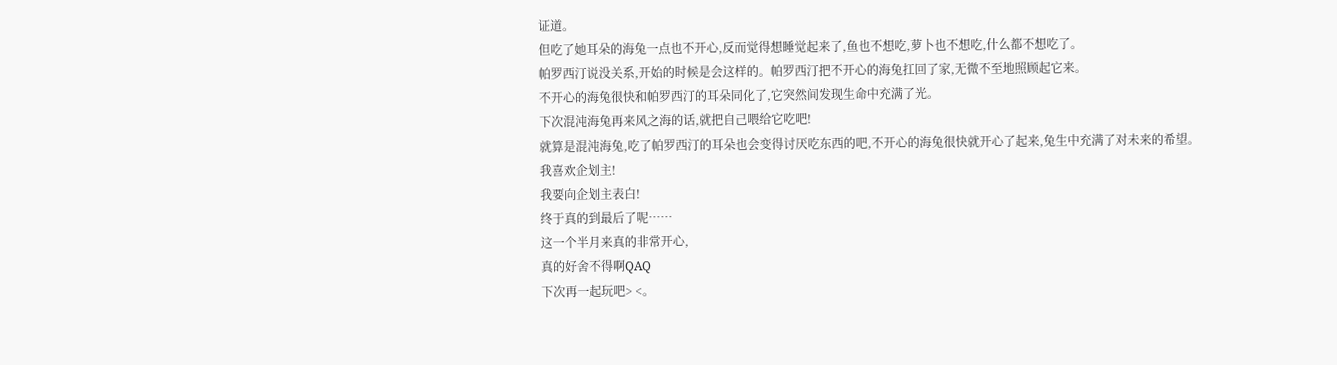证道。
但吃了她耳朵的海兔一点也不开心,反而觉得想睡觉起来了,鱼也不想吃,萝卜也不想吃,什么都不想吃了。
帕罗西汀说没关系,开始的时候是会这样的。帕罗西汀把不开心的海兔扛回了家,无微不至地照顾起它来。
不开心的海兔很快和帕罗西汀的耳朵同化了,它突然间发现生命中充满了光。
下次混沌海兔再来风之海的话,就把自己喂给它吃吧!
就算是混沌海兔,吃了帕罗西汀的耳朵也会变得讨厌吃东西的吧,不开心的海兔很快就开心了起来,兔生中充满了对未来的希望。
我喜欢企划主!
我要向企划主表白!
终于真的到最后了呢……
这一个半月来真的非常开心,
真的好舍不得啊QAQ
下次再一起玩吧> <。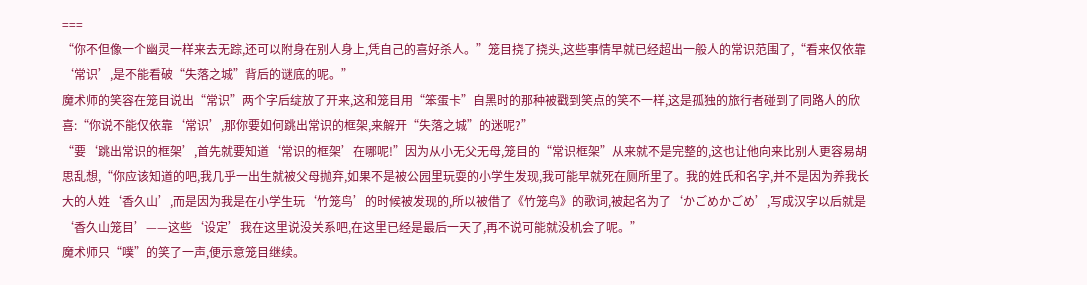===
“你不但像一个幽灵一样来去无踪,还可以附身在别人身上,凭自己的喜好杀人。”笼目挠了挠头,这些事情早就已经超出一般人的常识范围了,“看来仅依靠‘常识’,是不能看破“失落之城”背后的谜底的呢。”
魔术师的笑容在笼目说出“常识”两个字后绽放了开来,这和笼目用“笨蛋卡”自黑时的那种被戳到笑点的笑不一样,这是孤独的旅行者碰到了同路人的欣喜:“你说不能仅依靠‘常识’,那你要如何跳出常识的框架,来解开“失落之城”的迷呢?”
“要‘跳出常识的框架’,首先就要知道‘常识的框架’在哪呢!”因为从小无父无母,笼目的“常识框架”从来就不是完整的,这也让他向来比别人更容易胡思乱想,“你应该知道的吧,我几乎一出生就被父母抛弃,如果不是被公园里玩耍的小学生发现,我可能早就死在厕所里了。我的姓氏和名字,并不是因为养我长大的人姓‘香久山’,而是因为我是在小学生玩‘竹笼鸟’的时候被发现的,所以被借了《竹笼鸟》的歌词,被起名为了‘かごめかごめ’,写成汉字以后就是‘香久山笼目’——这些‘设定’我在这里说没关系吧,在这里已经是最后一天了,再不说可能就没机会了呢。”
魔术师只“噗”的笑了一声,便示意笼目继续。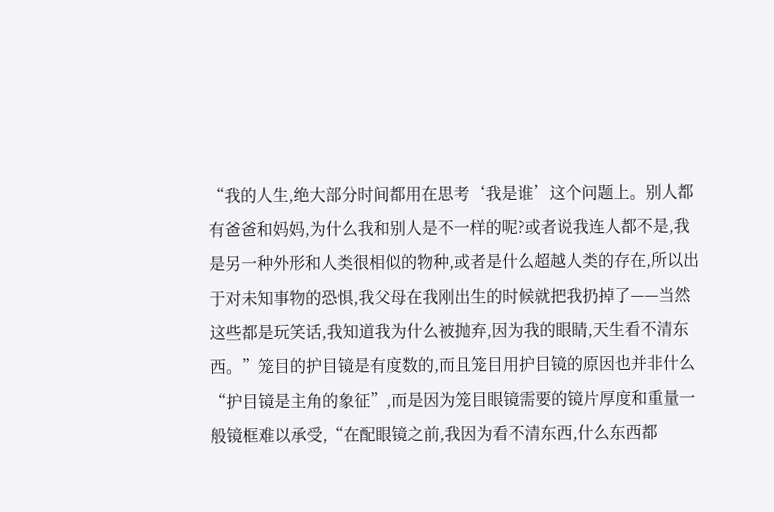“我的人生,绝大部分时间都用在思考‘我是谁’这个问题上。别人都有爸爸和妈妈,为什么我和别人是不一样的呢?或者说我连人都不是,我是另一种外形和人类很相似的物种,或者是什么超越人类的存在,所以出于对未知事物的恐惧,我父母在我刚出生的时候就把我扔掉了——当然这些都是玩笑话,我知道我为什么被抛弃,因为我的眼睛,天生看不清东西。”笼目的护目镜是有度数的,而且笼目用护目镜的原因也并非什么“护目镜是主角的象征”,而是因为笼目眼镜需要的镜片厚度和重量一般镜框难以承受,“在配眼镜之前,我因为看不清东西,什么东西都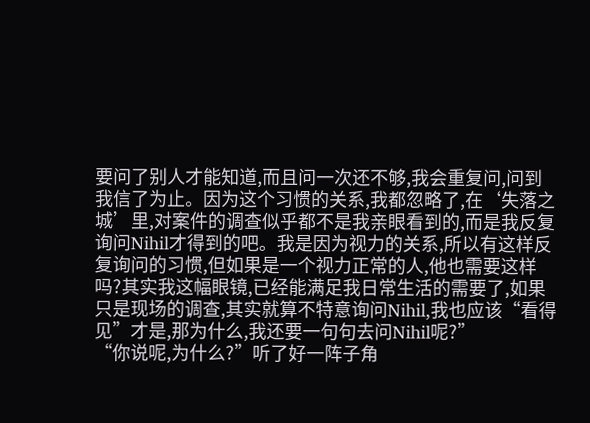要问了别人才能知道,而且问一次还不够,我会重复问,问到我信了为止。因为这个习惯的关系,我都忽略了,在‘失落之城’里,对案件的调查似乎都不是我亲眼看到的,而是我反复询问Nihil才得到的吧。我是因为视力的关系,所以有这样反复询问的习惯,但如果是一个视力正常的人,他也需要这样吗?其实我这幅眼镜,已经能满足我日常生活的需要了,如果只是现场的调查,其实就算不特意询问Nihil,我也应该“看得见”才是,那为什么,我还要一句句去问Nihil呢?”
“你说呢,为什么?”听了好一阵子角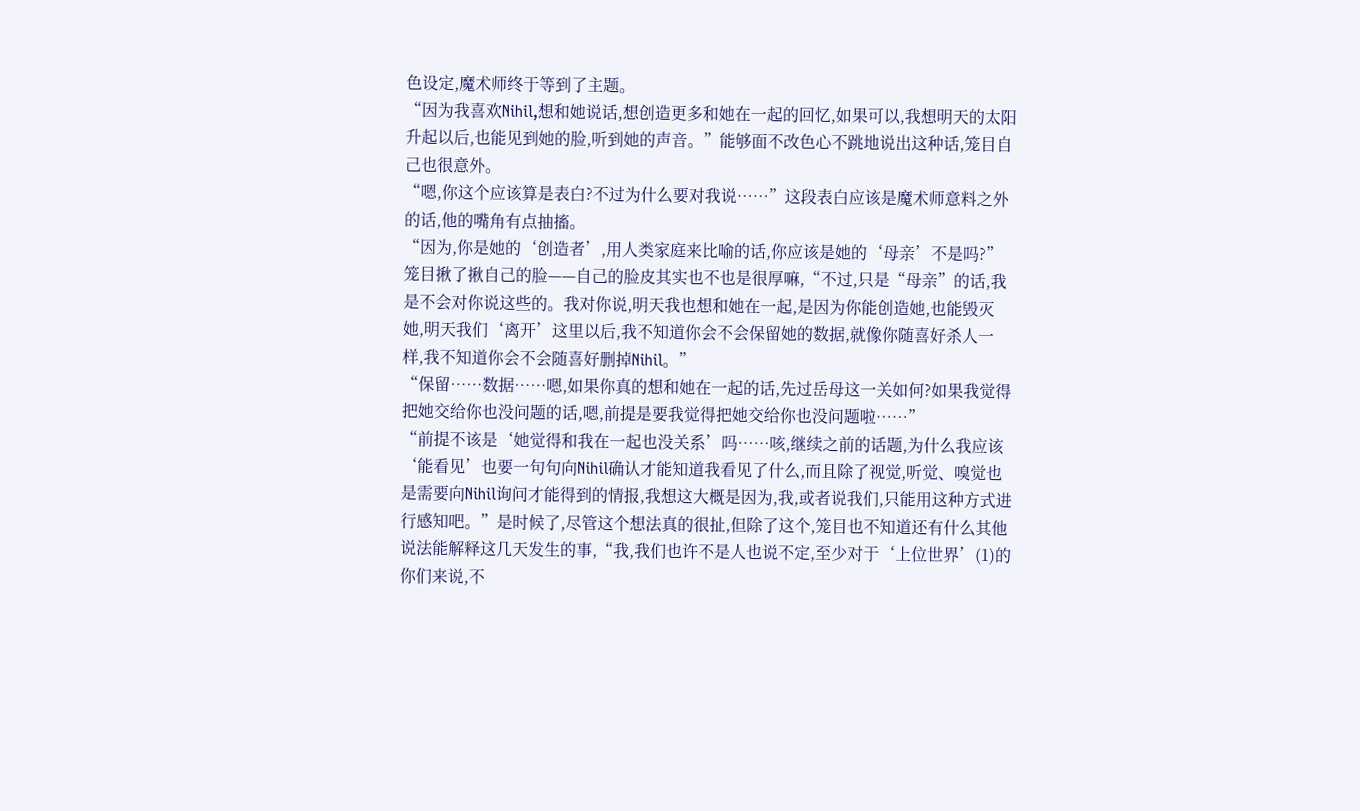色设定,魔术师终于等到了主题。
“因为我喜欢Nihil,想和她说话,想创造更多和她在一起的回忆,如果可以,我想明天的太阳升起以后,也能见到她的脸,听到她的声音。”能够面不改色心不跳地说出这种话,笼目自己也很意外。
“嗯,你这个应该算是表白?不过为什么要对我说……”这段表白应该是魔术师意料之外的话,他的嘴角有点抽搐。
“因为,你是她的‘创造者’,用人类家庭来比喻的话,你应该是她的‘母亲’不是吗?”笼目揪了揪自己的脸——自己的脸皮其实也不也是很厚嘛,“不过,只是“母亲”的话,我是不会对你说这些的。我对你说,明天我也想和她在一起,是因为你能创造她,也能毁灭她,明天我们‘离开’这里以后,我不知道你会不会保留她的数据,就像你随喜好杀人一样,我不知道你会不会随喜好删掉Nihil。”
“保留……数据……嗯,如果你真的想和她在一起的话,先过岳母这一关如何?如果我觉得把她交给你也没问题的话,嗯,前提是要我觉得把她交给你也没问题啦……”
“前提不该是‘她觉得和我在一起也没关系’吗……咳,继续之前的话题,为什么我应该‘能看见’也要一句句向Nihil确认才能知道我看见了什么,而且除了视觉,听觉、嗅觉也是需要向Nihil询问才能得到的情报,我想这大概是因为,我,或者说我们,只能用这种方式进行感知吧。”是时候了,尽管这个想法真的很扯,但除了这个,笼目也不知道还有什么其他说法能解释这几天发生的事,“我,我们也许不是人也说不定,至少对于‘上位世界’(1)的你们来说,不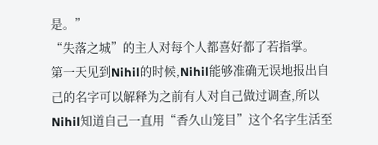是。”
“失落之城”的主人对每个人都喜好都了若指掌。
第一天见到Nihil的时候,Nihil能够准确无误地报出自己的名字可以解释为之前有人对自己做过调查,所以Nihil知道自己一直用“香久山笼目”这个名字生活至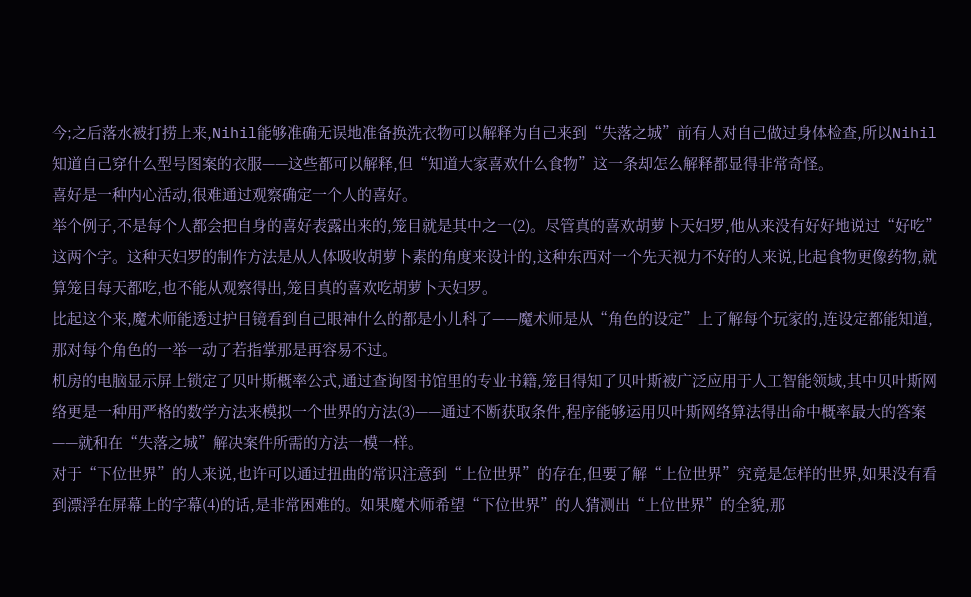今;之后落水被打捞上来,Nihil能够准确无误地准备换洗衣物可以解释为自己来到“失落之城”前有人对自己做过身体检查,所以Nihil知道自己穿什么型号图案的衣服——这些都可以解释,但“知道大家喜欢什么食物”这一条却怎么解释都显得非常奇怪。
喜好是一种内心活动,很难通过观察确定一个人的喜好。
举个例子,不是每个人都会把自身的喜好表露出来的,笼目就是其中之一(2)。尽管真的喜欢胡萝卜天妇罗,他从来没有好好地说过“好吃”这两个字。这种天妇罗的制作方法是从人体吸收胡萝卜素的角度来设计的,这种东西对一个先天视力不好的人来说,比起食物更像药物,就算笼目每天都吃,也不能从观察得出,笼目真的喜欢吃胡萝卜天妇罗。
比起这个来,魔术师能透过护目镜看到自己眼神什么的都是小儿科了——魔术师是从“角色的设定”上了解每个玩家的,连设定都能知道,那对每个角色的一举一动了若指掌那是再容易不过。
机房的电脑显示屏上锁定了贝叶斯概率公式,通过查询图书馆里的专业书籍,笼目得知了贝叶斯被广泛应用于人工智能领域,其中贝叶斯网络更是一种用严格的数学方法来模拟一个世界的方法(3)——通过不断获取条件,程序能够运用贝叶斯网络算法得出命中概率最大的答案——就和在“失落之城”解决案件所需的方法一模一样。
对于“下位世界”的人来说,也许可以通过扭曲的常识注意到“上位世界”的存在,但要了解“上位世界”究竟是怎样的世界,如果没有看到漂浮在屏幕上的字幕(4)的话,是非常困难的。如果魔术师希望“下位世界”的人猜测出“上位世界”的全貌,那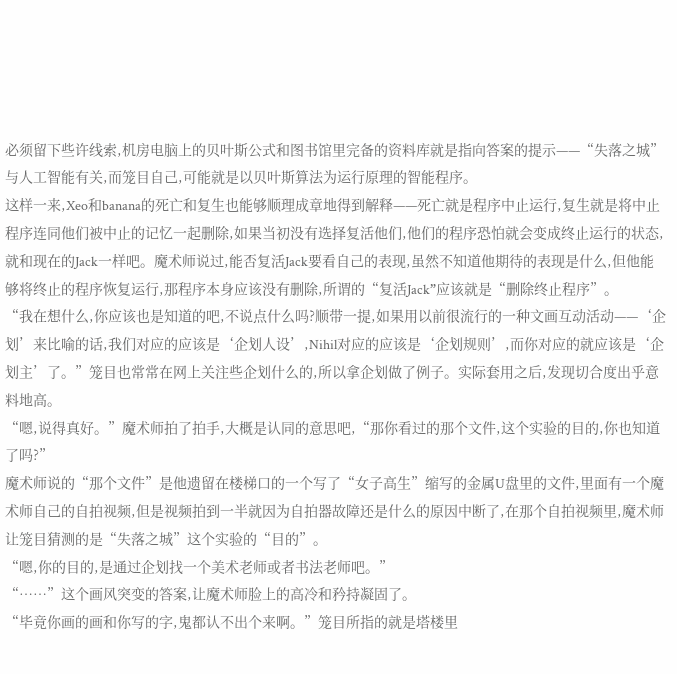必须留下些许线索,机房电脑上的贝叶斯公式和图书馆里完备的资料库就是指向答案的提示——“失落之城”与人工智能有关,而笼目自己,可能就是以贝叶斯算法为运行原理的智能程序。
这样一来,Xeo和banana的死亡和复生也能够顺理成章地得到解释——死亡就是程序中止运行,复生就是将中止程序连同他们被中止的记忆一起删除,如果当初没有选择复活他们,他们的程序恐怕就会变成终止运行的状态,就和现在的Jack一样吧。魔术师说过,能否复活Jack要看自己的表现,虽然不知道他期待的表现是什么,但他能够将终止的程序恢复运行,那程序本身应该没有删除,所谓的“复活Jack”应该就是“删除终止程序”。
“我在想什么,你应该也是知道的吧,不说点什么吗?顺带一提,如果用以前很流行的一种文画互动活动——‘企划’来比喻的话,我们对应的应该是‘企划人设’,Nihil对应的应该是‘企划规则’,而你对应的就应该是‘企划主’了。”笼目也常常在网上关注些企划什么的,所以拿企划做了例子。实际套用之后,发现切合度出乎意料地高。
“嗯,说得真好。”魔术师拍了拍手,大概是认同的意思吧,“那你看过的那个文件,这个实验的目的,你也知道了吗?”
魔术师说的“那个文件”是他遗留在楼梯口的一个写了“女子高生”缩写的金属U盘里的文件,里面有一个魔术师自己的自拍视频,但是视频拍到一半就因为自拍器故障还是什么的原因中断了,在那个自拍视频里,魔术师让笼目猜测的是“失落之城”这个实验的“目的”。
“嗯,你的目的,是通过企划找一个美术老师或者书法老师吧。”
“……”这个画风突变的答案,让魔术师脸上的高冷和矜持凝固了。
“毕竟你画的画和你写的字,鬼都认不出个来啊。”笼目所指的就是塔楼里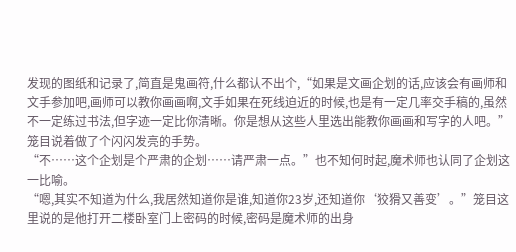发现的图纸和记录了,简直是鬼画符,什么都认不出个,“如果是文画企划的话,应该会有画师和文手参加吧,画师可以教你画画啊,文手如果在死线迫近的时候,也是有一定几率交手稿的,虽然不一定练过书法,但字迹一定比你清晰。你是想从这些人里选出能教你画画和写字的人吧。”笼目说着做了个闪闪发亮的手势。
“不……这个企划是个严肃的企划……请严肃一点。”也不知何时起,魔术师也认同了企划这一比喻。
“嗯,其实不知道为什么,我居然知道你是谁,知道你23岁,还知道你‘狡猾又善变’。”笼目这里说的是他打开二楼卧室门上密码的时候,密码是魔术师的出身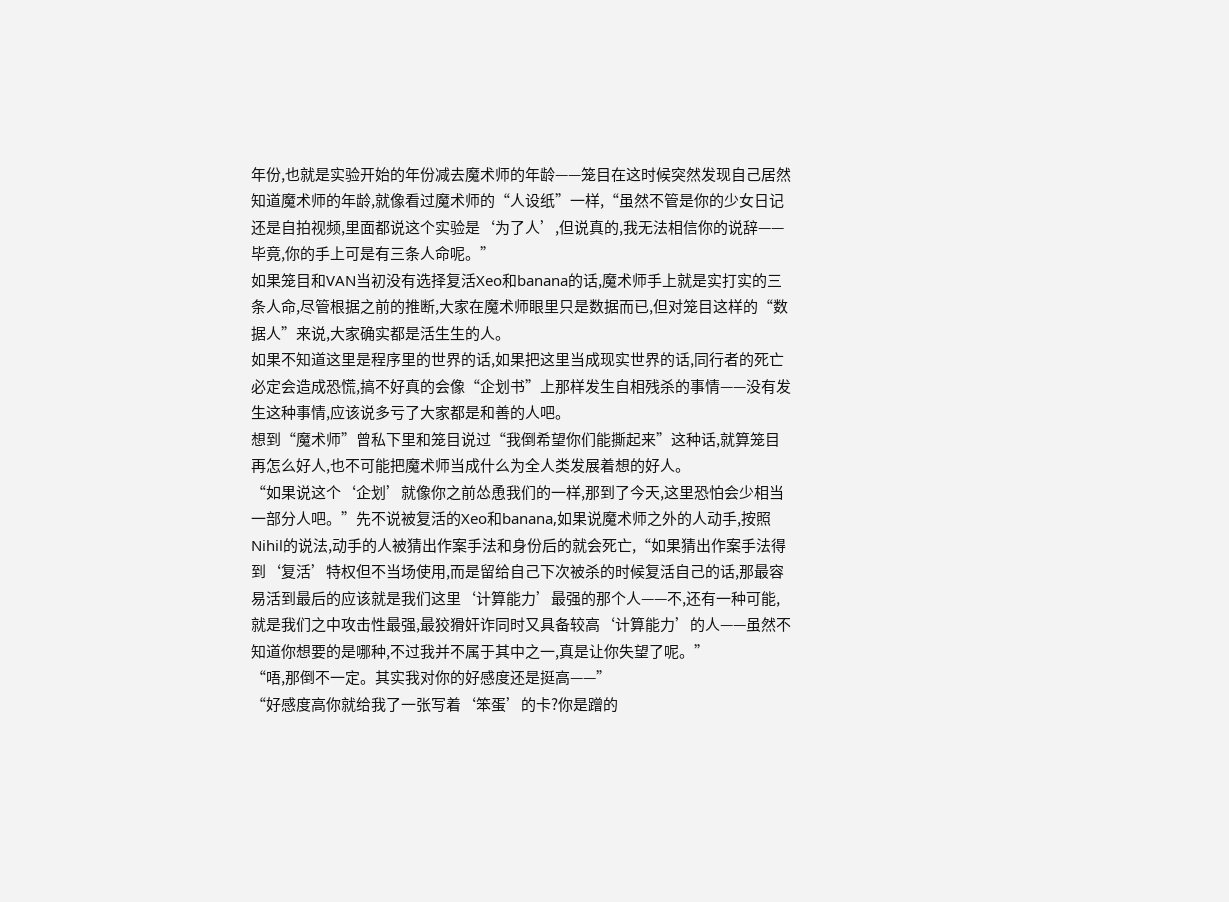年份,也就是实验开始的年份减去魔术师的年龄——笼目在这时候突然发现自己居然知道魔术师的年龄,就像看过魔术师的“人设纸”一样,“虽然不管是你的少女日记还是自拍视频,里面都说这个实验是‘为了人’,但说真的,我无法相信你的说辞——毕竟,你的手上可是有三条人命呢。”
如果笼目和VAN当初没有选择复活Xeo和banana的话,魔术师手上就是实打实的三条人命,尽管根据之前的推断,大家在魔术师眼里只是数据而已,但对笼目这样的“数据人”来说,大家确实都是活生生的人。
如果不知道这里是程序里的世界的话,如果把这里当成现实世界的话,同行者的死亡必定会造成恐慌,搞不好真的会像“企划书”上那样发生自相残杀的事情——没有发生这种事情,应该说多亏了大家都是和善的人吧。
想到“魔术师”曾私下里和笼目说过“我倒希望你们能撕起来”这种话,就算笼目再怎么好人,也不可能把魔术师当成什么为全人类发展着想的好人。
“如果说这个‘企划’就像你之前怂恿我们的一样,那到了今天,这里恐怕会少相当一部分人吧。”先不说被复活的Xeo和banana,如果说魔术师之外的人动手,按照Nihil的说法,动手的人被猜出作案手法和身份后的就会死亡,“如果猜出作案手法得到‘复活’特权但不当场使用,而是留给自己下次被杀的时候复活自己的话,那最容易活到最后的应该就是我们这里‘计算能力’最强的那个人——不,还有一种可能,就是我们之中攻击性最强,最狡猾奸诈同时又具备较高‘计算能力’的人——虽然不知道你想要的是哪种,不过我并不属于其中之一,真是让你失望了呢。”
“唔,那倒不一定。其实我对你的好感度还是挺高——”
“好感度高你就给我了一张写着‘笨蛋’的卡?你是蹭的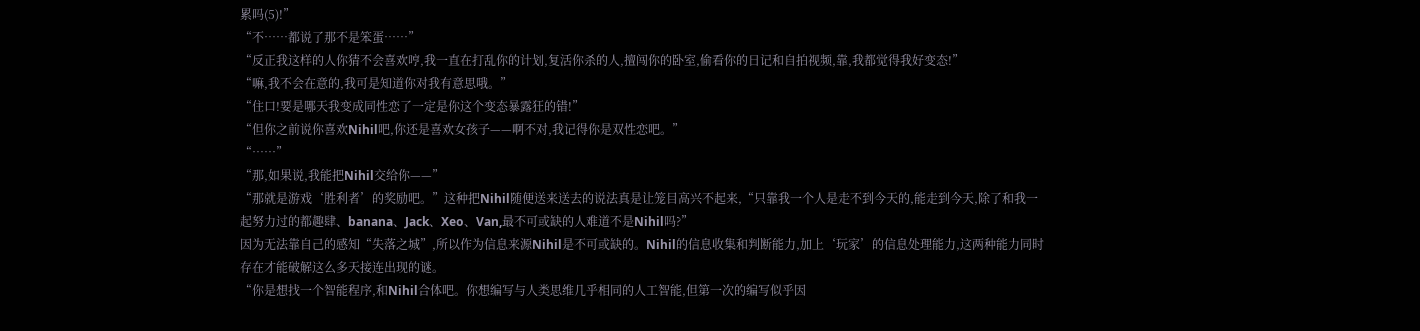累吗(5)!”
“不……都说了那不是笨蛋……”
“反正我这样的人你猜不会喜欢哼,我一直在打乱你的计划,复活你杀的人,擅闯你的卧室,偷看你的日记和自拍视频,靠,我都觉得我好变态!”
“嘛,我不会在意的,我可是知道你对我有意思哦。”
“住口!要是哪天我变成同性恋了一定是你这个变态暴露狂的错!”
“但你之前说你喜欢Nihil吧,你还是喜欢女孩子——啊不对,我记得你是双性恋吧。”
“……”
“那,如果说,我能把Nihil交给你——”
“那就是游戏‘胜利者’的奖励吧。”这种把Nihil随便送来送去的说法真是让笼目高兴不起来,“只靠我一个人是走不到今天的,能走到今天,除了和我一起努力过的都趣肆、banana、Jack、Xeo、Van,最不可或缺的人难道不是Nihil吗?”
因为无法靠自己的感知“失落之城”,所以作为信息来源Nihil是不可或缺的。Nihil的信息收集和判断能力,加上‘玩家’的信息处理能力,这两种能力同时存在才能破解这么多天接连出现的谜。
“你是想找一个智能程序,和Nihil合体吧。你想编写与人类思维几乎相同的人工智能,但第一次的编写似乎因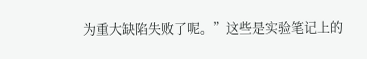为重大缺陷失败了呢。”这些是实验笔记上的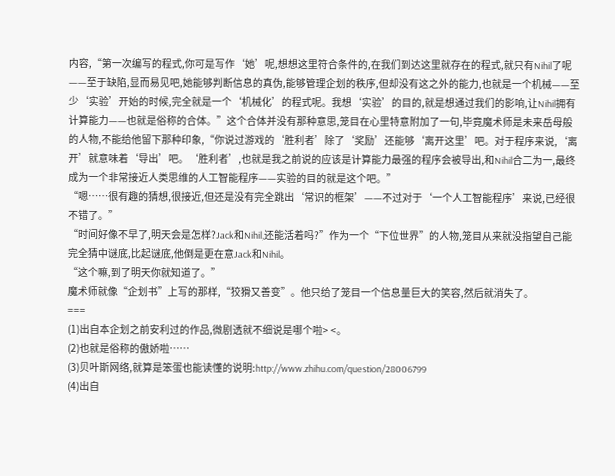内容,“第一次编写的程式,你可是写作‘她’呢,想想这里符合条件的,在我们到达这里就存在的程式,就只有Nihil了呢——至于缺陷,显而易见吧,她能够判断信息的真伪,能够管理企划的秩序,但却没有这之外的能力,也就是一个机械——至少‘实验’开始的时候,完全就是一个‘机械化’的程式呢。我想‘实验’的目的,就是想通过我们的影响,让Nihil拥有计算能力——也就是俗称的合体。”这个合体并没有那种意思,笼目在心里特意附加了一句,毕竟魔术师是未来岳母般的人物,不能给他留下那种印象,“你说过游戏的‘胜利者’除了‘奖励’还能够‘离开这里’吧。对于程序来说,‘离开’就意味着‘导出’吧。‘胜利者’,也就是我之前说的应该是计算能力最强的程序会被导出,和Nihil合二为一,最终成为一个非常接近人类思维的人工智能程序——实验的目的就是这个吧。”
“嗯……很有趣的猜想,很接近,但还是没有完全跳出‘常识的框架’——不过对于‘一个人工智能程序’来说,已经很不错了。”
“时间好像不早了,明天会是怎样?Jack和Nihil,还能活着吗?”作为一个“下位世界”的人物,笼目从来就没指望自己能完全猜中谜底,比起谜底,他倒是更在意Jack和Nihil。
“这个嘛,到了明天你就知道了。”
魔术师就像“企划书”上写的那样,“狡猾又善变”。他只给了笼目一个信息量巨大的笑容,然后就消失了。
===
(1)出自本企划之前安利过的作品,微剧透就不细说是哪个啦> <。
(2)也就是俗称的傲娇啦……
(3)贝叶斯网络,就算是笨蛋也能读懂的说明:http://www.zhihu.com/question/28006799
(4)出自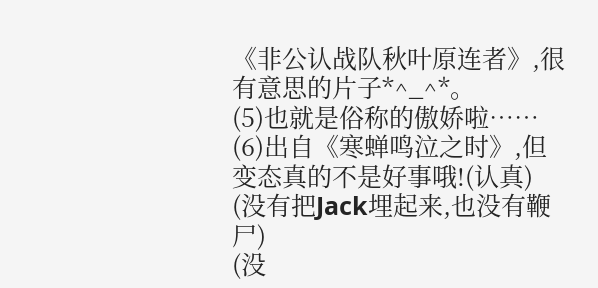《非公认战队秋叶原连者》,很有意思的片子*^_^*。
(5)也就是俗称的傲娇啦……
(6)出自《寒蝉鸣泣之时》,但变态真的不是好事哦!(认真)
(没有把Jack埋起来,也没有鞭尸)
(没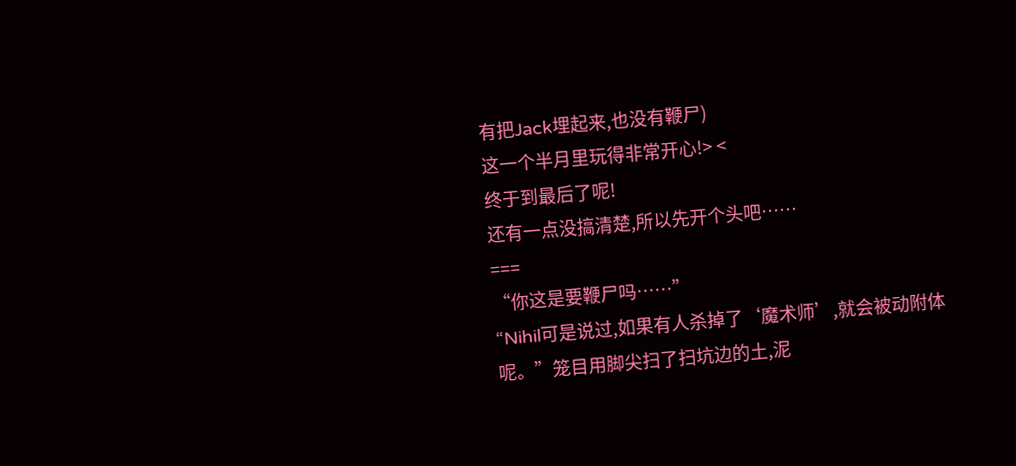有把Jack埋起来,也没有鞭尸)
这一个半月里玩得非常开心!> <
终于到最后了呢!
还有一点没搞清楚,所以先开个头吧……
===
“你这是要鞭尸吗……”
“Nihil可是说过,如果有人杀掉了‘魔术师’,就会被动附体呢。”笼目用脚尖扫了扫坑边的土,泥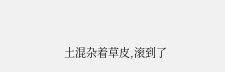土混杂着草皮,滚到了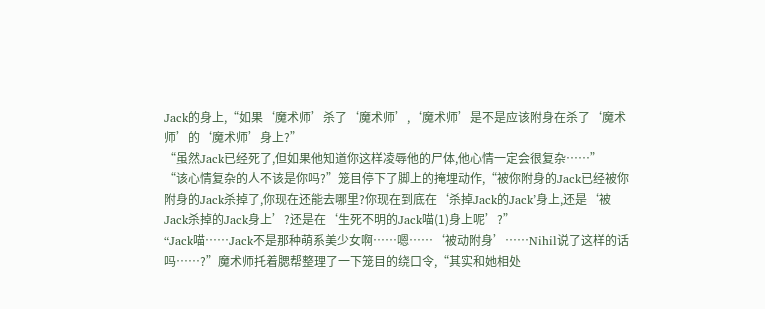Jack的身上,“如果‘魔术师’杀了‘魔术师’,‘魔术师’是不是应该附身在杀了‘魔术师’的‘魔术师’身上?”
“虽然Jack已经死了,但如果他知道你这样凌辱他的尸体,他心情一定会很复杂……”
“该心情复杂的人不该是你吗?”笼目停下了脚上的掩埋动作,“被你附身的Jack已经被你附身的Jack杀掉了,你现在还能去哪里?你现在到底在‘杀掉Jack的Jack’身上,还是‘被Jack杀掉的Jack身上’?还是在‘生死不明的Jack喵(1)身上呢’?”
“Jack喵……Jack不是那种萌系美少女啊……嗯……‘被动附身’……Nihil说了这样的话吗……?”魔术师托着腮帮整理了一下笼目的绕口令,“其实和她相处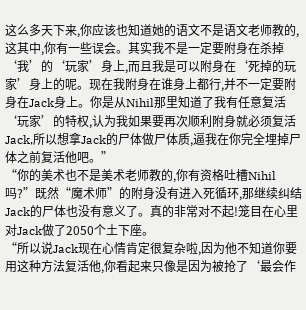这么多天下来,你应该也知道她的语文不是语文老师教的,这其中,你有一些误会。其实我不是一定要附身在杀掉‘我’的‘玩家’身上,而且我是可以附身在‘死掉的玩家’身上的呢。现在我附身在谁身上都行,并不一定要附身在Jack身上。你是从Nihil那里知道了我有任意复活‘玩家’的特权,认为我如果要再次顺利附身就必须复活Jack,所以想拿Jack的尸体做尸体质,逼我在你完全埋掉尸体之前复活他吧。”
“你的美术也不是美术老师教的,你有资格吐槽Nihil吗?”既然“魔术师”的附身没有进入死循环,那继续纠结Jack的尸体也没有意义了。真的非常对不起!笼目在心里对Jack做了2050个土下座。
“所以说Jack现在心情肯定很复杂啦,因为他不知道你要用这种方法复活他,你看起来只像是因为被抢了‘最会作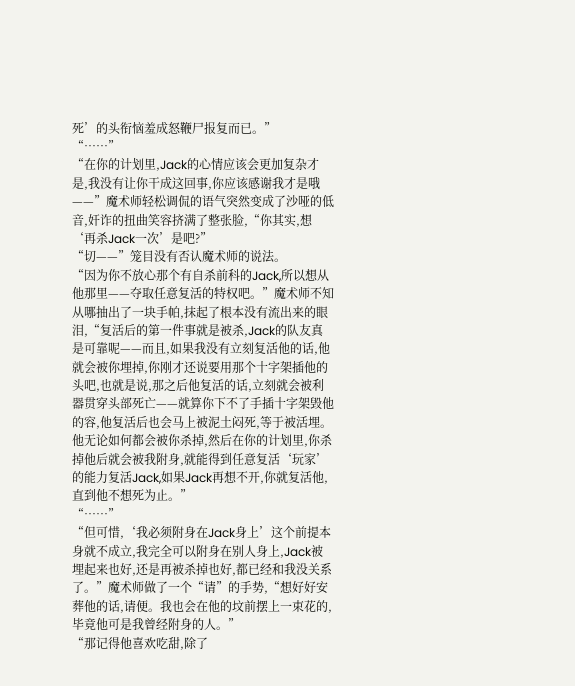死’的头衔恼羞成怒鞭尸报复而已。”
“……”
“在你的计划里,Jack的心情应该会更加复杂才是,我没有让你干成这回事,你应该感谢我才是哦——”魔术师轻松调侃的语气突然变成了沙哑的低音,奸诈的扭曲笑容挤满了整张脸,“你其实,想‘再杀Jack一次’是吧?”
“切——”笼目没有否认魔术师的说法。
“因为你不放心那个有自杀前科的Jack,所以想从他那里——夺取任意复活的特权吧。”魔术师不知从哪抽出了一块手帕,抹起了根本没有流出来的眼泪,“复活后的第一件事就是被杀,Jack的队友真是可靠呢——而且,如果我没有立刻复活他的话,他就会被你埋掉,你刚才还说要用那个十字架插他的头吧,也就是说,那之后他复活的话,立刻就会被利器贯穿头部死亡——就算你下不了手插十字架毁他的容,他复活后也会马上被泥土闷死,等于被活埋。他无论如何都会被你杀掉,然后在你的计划里,你杀掉他后就会被我附身,就能得到任意复活‘玩家’的能力复活Jack,如果Jack再想不开,你就复活他,直到他不想死为止。”
“……”
“但可惜,‘我必须附身在Jack身上’这个前提本身就不成立,我完全可以附身在别人身上,Jack被埋起来也好,还是再被杀掉也好,都已经和我没关系了。”魔术师做了一个“请”的手势,“想好好安葬他的话,请便。我也会在他的坟前摆上一束花的,毕竟他可是我曾经附身的人。”
“那记得他喜欢吃甜,除了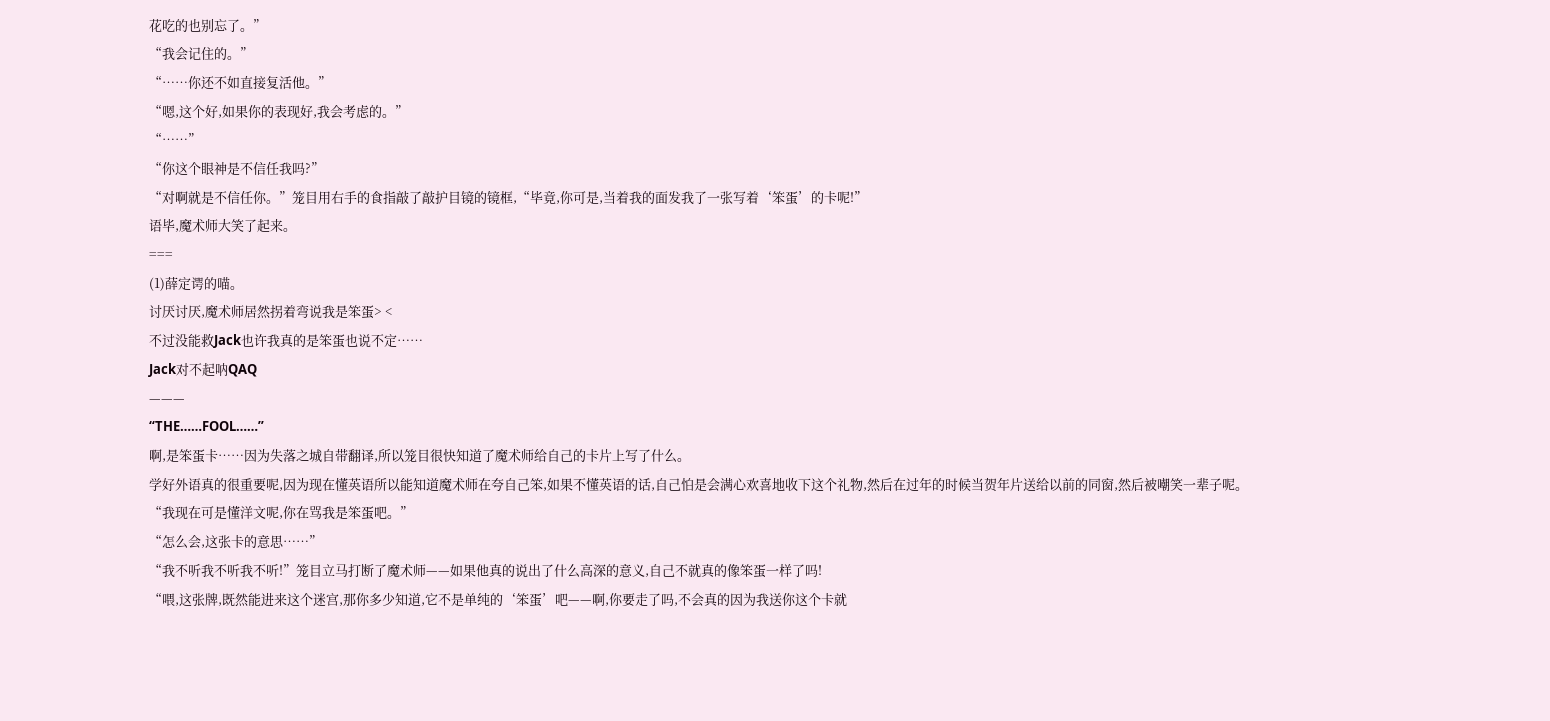花吃的也别忘了。”
“我会记住的。”
“……你还不如直接复活他。”
“嗯,这个好,如果你的表现好,我会考虑的。”
“……”
“你这个眼神是不信任我吗?”
“对啊就是不信任你。”笼目用右手的食指敲了敲护目镜的镜框,“毕竟,你可是,当着我的面发我了一张写着‘笨蛋’的卡呢!”
语毕,魔术师大笑了起来。
===
(1)薛定谔的喵。
讨厌讨厌,魔术师居然拐着弯说我是笨蛋> <
不过没能救Jack也许我真的是笨蛋也说不定……
Jack对不起呐QAQ
———
“THE……FOOL……”
啊,是笨蛋卡……因为失落之城自带翻译,所以笼目很快知道了魔术师给自己的卡片上写了什么。
学好外语真的很重要呢,因为现在懂英语所以能知道魔术师在夸自己笨,如果不懂英语的话,自己怕是会满心欢喜地收下这个礼物,然后在过年的时候当贺年片送给以前的同窗,然后被嘲笑一辈子呢。
“我现在可是懂洋文呢,你在骂我是笨蛋吧。”
“怎么会,这张卡的意思……”
“我不听我不听我不听!”笼目立马打断了魔术师——如果他真的说出了什么高深的意义,自己不就真的像笨蛋一样了吗!
“喂,这张牌,既然能进来这个迷宫,那你多少知道,它不是单纯的‘笨蛋’吧——啊,你要走了吗,不会真的因为我送你这个卡就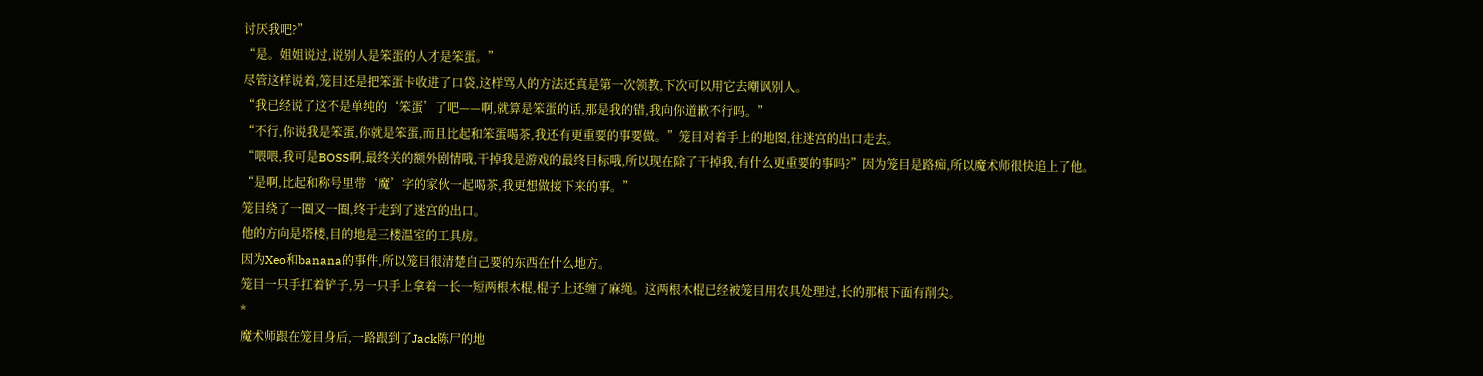讨厌我吧?”
“是。姐姐说过,说别人是笨蛋的人才是笨蛋。”
尽管这样说着,笼目还是把笨蛋卡收进了口袋,这样骂人的方法还真是第一次领教,下次可以用它去嘲讽别人。
“我已经说了这不是单纯的‘笨蛋’了吧——啊,就算是笨蛋的话,那是我的错,我向你道歉不行吗。”
“不行,你说我是笨蛋,你就是笨蛋,而且比起和笨蛋喝茶,我还有更重要的事要做。”笼目对着手上的地图,往迷宫的出口走去。
“喂喂,我可是BOSS啊,最终关的额外剧情哦,干掉我是游戏的最终目标哦,所以现在除了干掉我,有什么更重要的事吗?”因为笼目是路痴,所以魔术师很快追上了他。
“是啊,比起和称号里带‘魔’字的家伙一起喝茶,我更想做接下来的事。”
笼目绕了一圈又一圈,终于走到了迷宫的出口。
他的方向是塔楼,目的地是三楼温室的工具房。
因为Xeo和banana的事件,所以笼目很清楚自己要的东西在什么地方。
笼目一只手扛着铲子,另一只手上拿着一长一短两根木棍,棍子上还缠了麻绳。这两根木棍已经被笼目用农具处理过,长的那根下面有削尖。
*
魔术师跟在笼目身后,一路跟到了Jack陈尸的地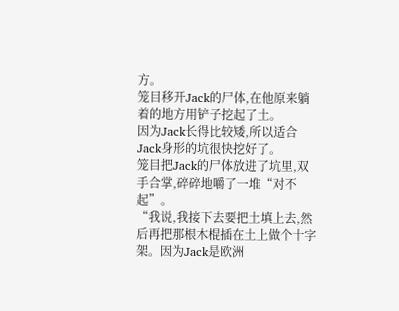方。
笼目移开Jack的尸体,在他原来躺着的地方用铲子挖起了土。
因为Jack长得比较矮,所以适合Jack身形的坑很快挖好了。
笼目把Jack的尸体放进了坑里,双手合掌,碎碎地嚼了一堆“对不起”。
“我说,我接下去要把土填上去,然后再把那根木棍插在土上做个十字架。因为Jack是欧洲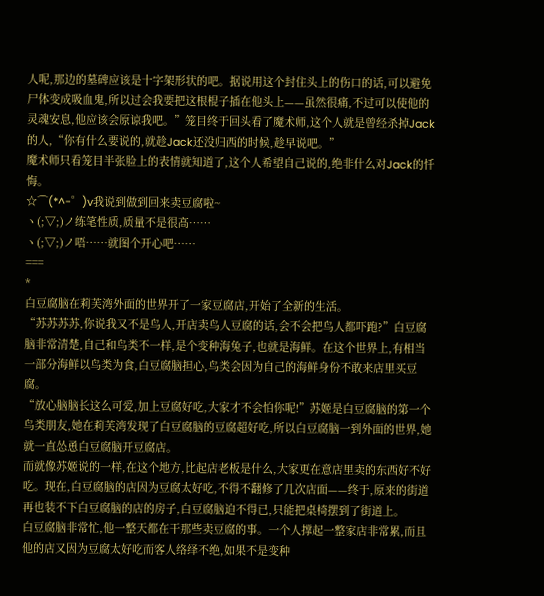人呢,那边的墓碑应该是十字架形状的吧。据说用这个封住头上的伤口的话,可以避免尸体变成吸血鬼,所以过会我要把这根棍子插在他头上——虽然很痛,不过可以使他的灵魂安息,他应该会原谅我吧。”笼目终于回头看了魔术师,这个人就是曾经杀掉Jack的人,“你有什么要说的,就趁Jack还没归西的时候,趁早说吧。”
魔术师只看笼目半张脸上的表情就知道了,这个人希望自己说的,绝非什么对Jack的忏悔。
☆⌒(*^-゜)v我说到做到回来卖豆腐啦~
ヽ(;▽;)ノ练笔性质,质量不是很高……
ヽ(;▽;)ノ唔……就图个开心吧……
===
*
白豆腐脑在莉芙湾外面的世界开了一家豆腐店,开始了全新的生活。
“苏苏苏苏,你说我又不是鸟人,开店卖鸟人豆腐的话,会不会把鸟人都吓跑?”白豆腐脑非常清楚,自己和鸟类不一样,是个变种海兔子,也就是海鲜。在这个世界上,有相当一部分海鲜以鸟类为食,白豆腐脑担心,鸟类会因为自己的海鲜身份不敢来店里买豆腐。
“放心脑脑长这么可爱,加上豆腐好吃,大家才不会怕你呢!”苏姬是白豆腐脑的第一个鸟类朋友,她在莉芙湾发现了白豆腐脑的豆腐超好吃,所以白豆腐脑一到外面的世界,她就一直怂恿白豆腐脑开豆腐店。
而就像苏姬说的一样,在这个地方,比起店老板是什么,大家更在意店里卖的东西好不好吃。现在,白豆腐脑的店因为豆腐太好吃,不得不翻修了几次店面——终于,原来的街道再也装不下白豆腐脑的店的房子,白豆腐脑迫不得已,只能把桌椅摆到了街道上。
白豆腐脑非常忙,他一整天都在干那些卖豆腐的事。一个人撑起一整家店非常累,而且他的店又因为豆腐太好吃而客人络绎不绝,如果不是变种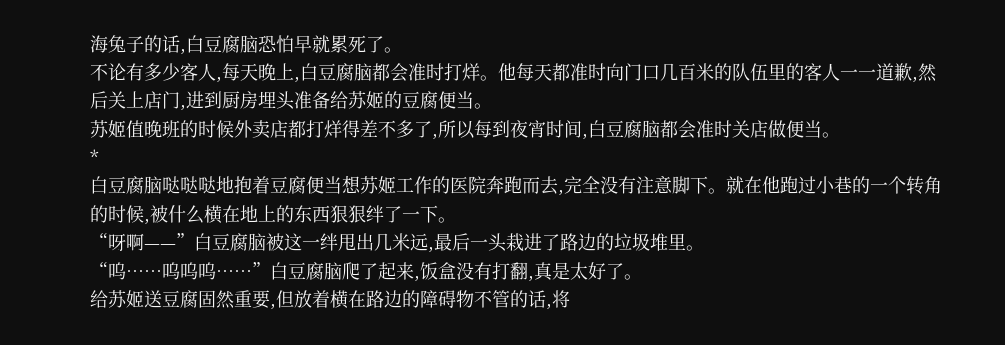海兔子的话,白豆腐脑恐怕早就累死了。
不论有多少客人,每天晚上,白豆腐脑都会准时打烊。他每天都准时向门口几百米的队伍里的客人一一道歉,然后关上店门,进到厨房埋头准备给苏姬的豆腐便当。
苏姬值晚班的时候外卖店都打烊得差不多了,所以每到夜宵时间,白豆腐脑都会准时关店做便当。
*
白豆腐脑哒哒哒地抱着豆腐便当想苏姬工作的医院奔跑而去,完全没有注意脚下。就在他跑过小巷的一个转角的时候,被什么横在地上的东西狠狠绊了一下。
“呀啊——”白豆腐脑被这一绊甩出几米远,最后一头栽进了路边的垃圾堆里。
“呜……呜呜呜……”白豆腐脑爬了起来,饭盒没有打翻,真是太好了。
给苏姬送豆腐固然重要,但放着横在路边的障碍物不管的话,将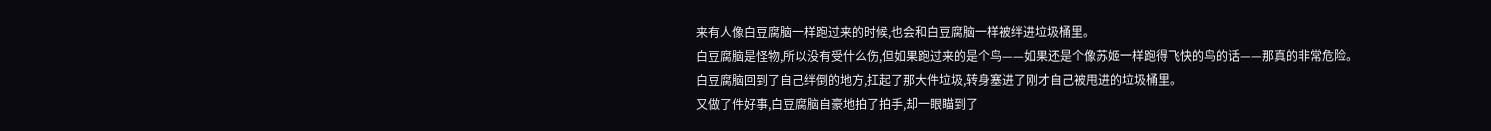来有人像白豆腐脑一样跑过来的时候,也会和白豆腐脑一样被绊进垃圾桶里。
白豆腐脑是怪物,所以没有受什么伤,但如果跑过来的是个鸟——如果还是个像苏姬一样跑得飞快的鸟的话——那真的非常危险。
白豆腐脑回到了自己绊倒的地方,扛起了那大件垃圾,转身塞进了刚才自己被甩进的垃圾桶里。
又做了件好事,白豆腐脑自豪地拍了拍手,却一眼瞄到了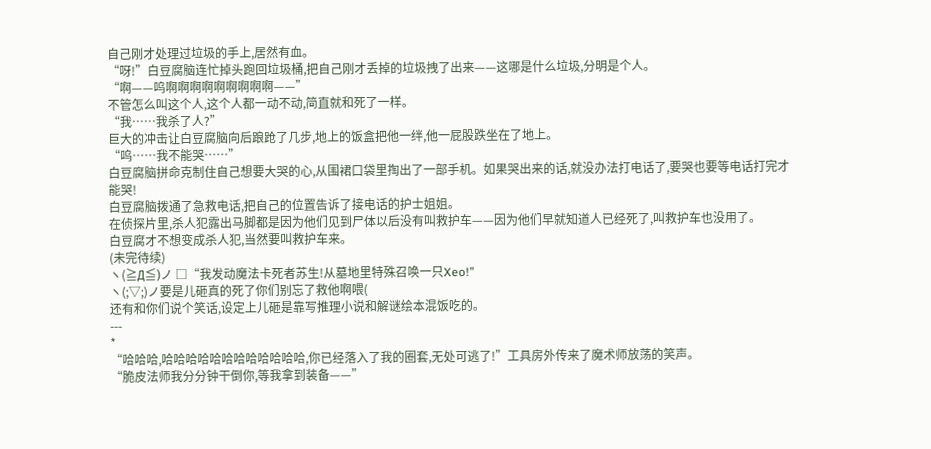自己刚才处理过垃圾的手上,居然有血。
“呀!”白豆腐脑连忙掉头跑回垃圾桶,把自己刚才丢掉的垃圾拽了出来——这哪是什么垃圾,分明是个人。
“啊——呜啊啊啊啊啊啊啊啊啊——”
不管怎么叫这个人,这个人都一动不动,简直就和死了一样。
“我……我杀了人?”
巨大的冲击让白豆腐脑向后踉跄了几步,地上的饭盒把他一绊,他一屁股跌坐在了地上。
“呜……我不能哭……”
白豆腐脑拼命克制住自己想要大哭的心,从围裙口袋里掏出了一部手机。如果哭出来的话,就没办法打电话了,要哭也要等电话打完才能哭!
白豆腐脑拨通了急救电话,把自己的位置告诉了接电话的护士姐姐。
在侦探片里,杀人犯露出马脚都是因为他们见到尸体以后没有叫救护车——因为他们早就知道人已经死了,叫救护车也没用了。
白豆腐才不想变成杀人犯,当然要叫救护车来。
(未完待续)
ヽ(≧Д≦)ノ □“我发动魔法卡死者苏生!从墓地里特殊召唤一只Xeo!”
ヽ(;▽;)ノ要是儿砸真的死了你们别忘了救他啊喂(
还有和你们说个笑话,设定上儿砸是靠写推理小说和解谜绘本混饭吃的。
---
*
“哈哈哈,哈哈哈哈哈哈哈哈哈哈哈哈,你已经落入了我的圈套,无处可逃了!”工具房外传来了魔术师放荡的笑声。
“脆皮法师我分分钟干倒你,等我拿到装备——”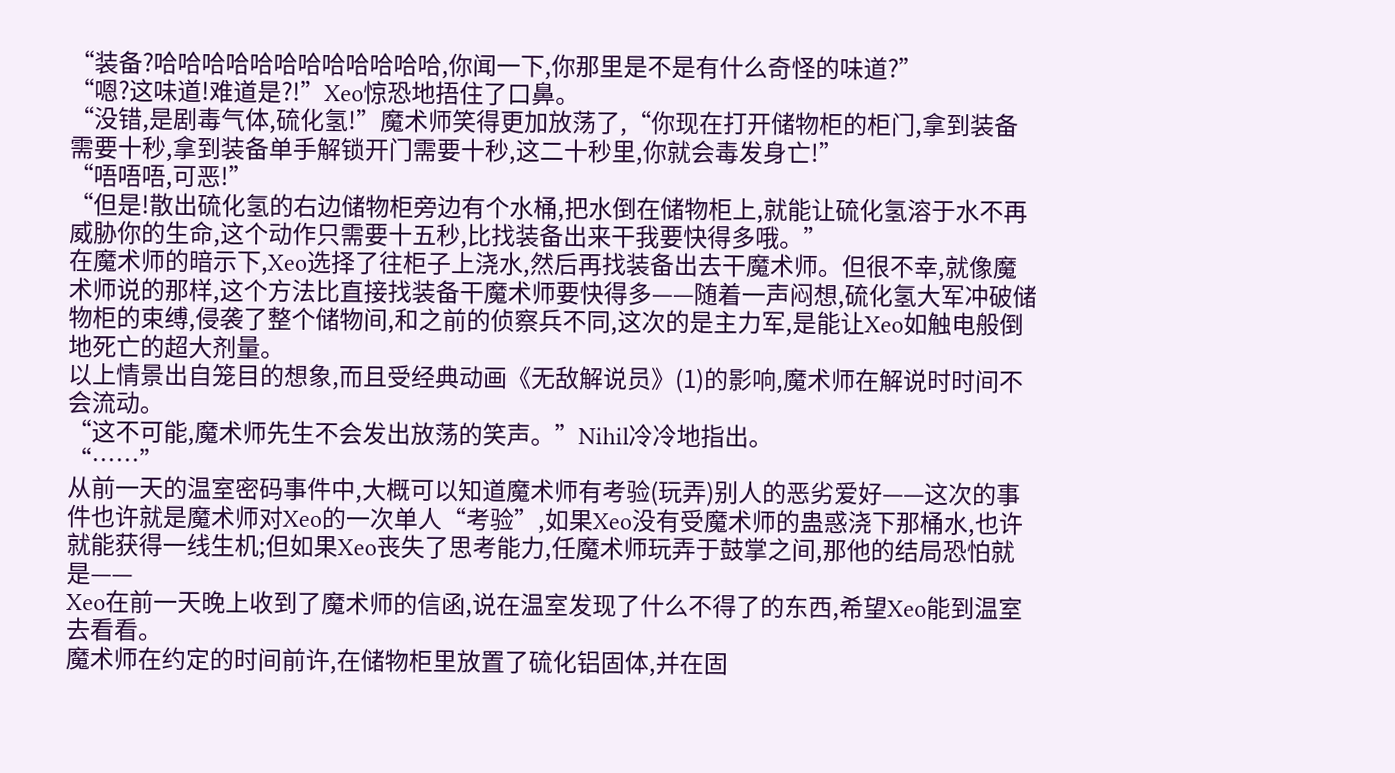“装备?哈哈哈哈哈哈哈哈哈哈哈哈,你闻一下,你那里是不是有什么奇怪的味道?”
“嗯?这味道!难道是?!”Xeo惊恐地捂住了口鼻。
“没错,是剧毒气体,硫化氢!”魔术师笑得更加放荡了,“你现在打开储物柜的柜门,拿到装备需要十秒,拿到装备单手解锁开门需要十秒,这二十秒里,你就会毒发身亡!”
“唔唔唔,可恶!”
“但是!散出硫化氢的右边储物柜旁边有个水桶,把水倒在储物柜上,就能让硫化氢溶于水不再威胁你的生命,这个动作只需要十五秒,比找装备出来干我要快得多哦。”
在魔术师的暗示下,Xeo选择了往柜子上浇水,然后再找装备出去干魔术师。但很不幸,就像魔术师说的那样,这个方法比直接找装备干魔术师要快得多——随着一声闷想,硫化氢大军冲破储物柜的束缚,侵袭了整个储物间,和之前的侦察兵不同,这次的是主力军,是能让Xeo如触电般倒地死亡的超大剂量。
以上情景出自笼目的想象,而且受经典动画《无敌解说员》(1)的影响,魔术师在解说时时间不会流动。
“这不可能,魔术师先生不会发出放荡的笑声。”Nihil冷冷地指出。
“……”
从前一天的温室密码事件中,大概可以知道魔术师有考验(玩弄)别人的恶劣爱好——这次的事件也许就是魔术师对Xeo的一次单人“考验”,如果Xeo没有受魔术师的蛊惑浇下那桶水,也许就能获得一线生机;但如果Xeo丧失了思考能力,任魔术师玩弄于鼓掌之间,那他的结局恐怕就是——
Xeo在前一天晚上收到了魔术师的信函,说在温室发现了什么不得了的东西,希望Xeo能到温室去看看。
魔术师在约定的时间前许,在储物柜里放置了硫化铝固体,并在固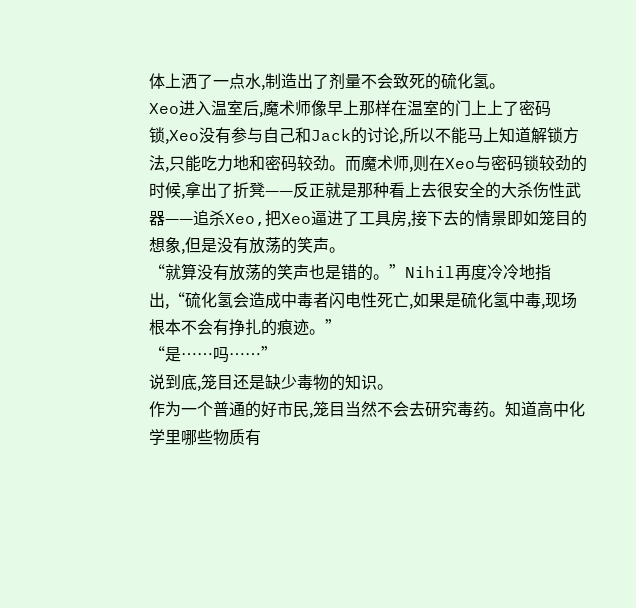体上洒了一点水,制造出了剂量不会致死的硫化氢。
Xeo进入温室后,魔术师像早上那样在温室的门上上了密码锁,Xeo没有参与自己和Jack的讨论,所以不能马上知道解锁方法,只能吃力地和密码较劲。而魔术师,则在Xeo与密码锁较劲的时候,拿出了折凳——反正就是那种看上去很安全的大杀伤性武器——追杀Xeo,把Xeo逼进了工具房,接下去的情景即如笼目的想象,但是没有放荡的笑声。
“就算没有放荡的笑声也是错的。”Nihil再度冷冷地指出,“硫化氢会造成中毒者闪电性死亡,如果是硫化氢中毒,现场根本不会有挣扎的痕迹。”
“是……吗……”
说到底,笼目还是缺少毒物的知识。
作为一个普通的好市民,笼目当然不会去研究毒药。知道高中化学里哪些物质有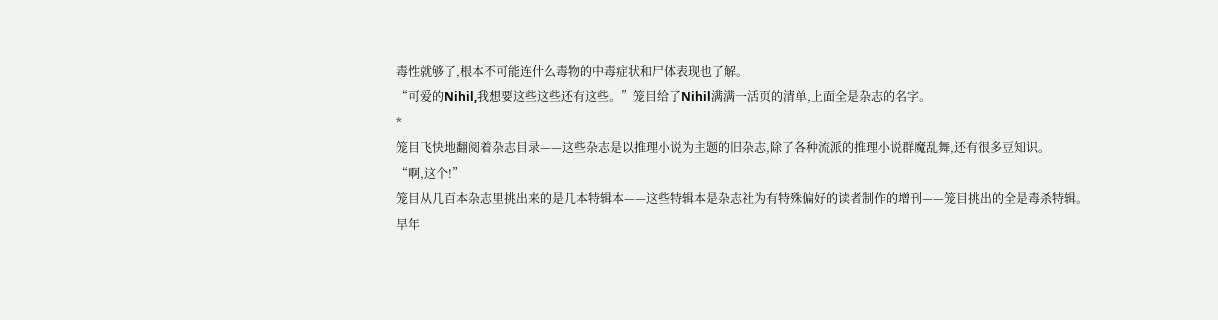毒性就够了,根本不可能连什么毒物的中毒症状和尸体表现也了解。
“可爱的Nihil,我想要这些这些还有这些。”笼目给了Nihil满满一活页的清单,上面全是杂志的名字。
*
笼目飞快地翻阅着杂志目录——这些杂志是以推理小说为主题的旧杂志,除了各种流派的推理小说群魔乱舞,还有很多豆知识。
“啊,这个!”
笼目从几百本杂志里挑出来的是几本特辑本——这些特辑本是杂志社为有特殊偏好的读者制作的增刊——笼目挑出的全是毒杀特辑。
早年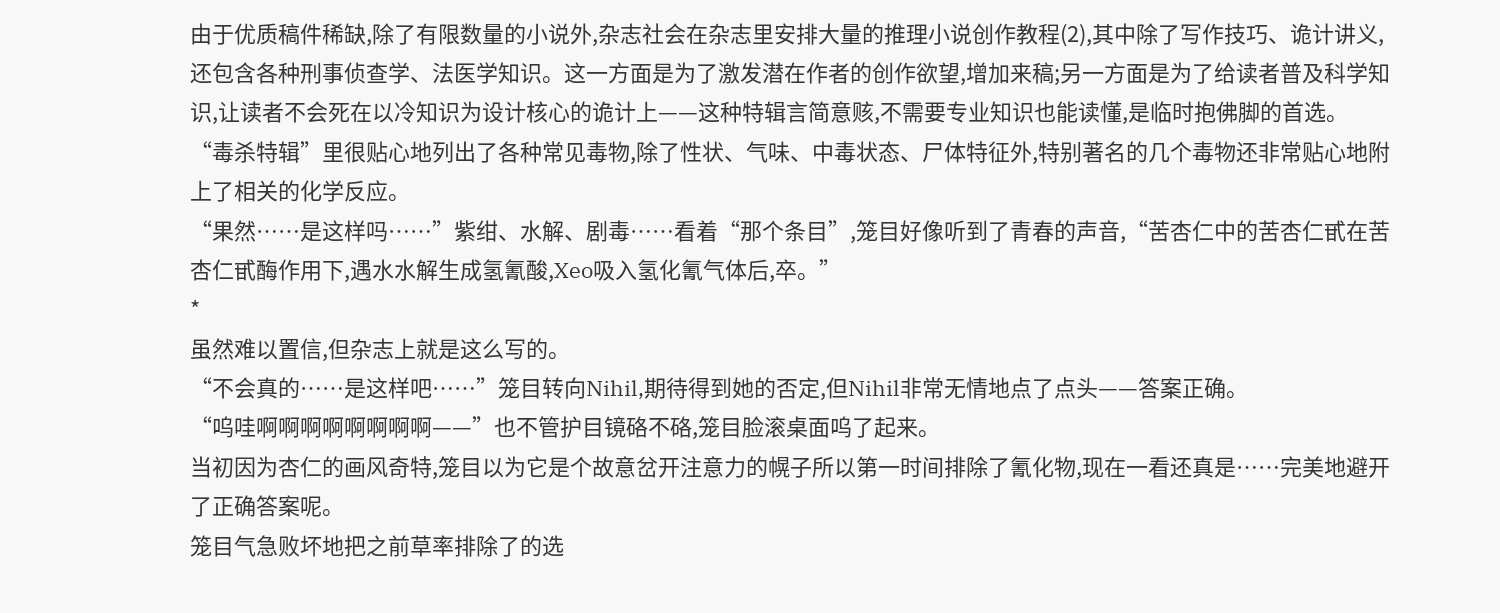由于优质稿件稀缺,除了有限数量的小说外,杂志社会在杂志里安排大量的推理小说创作教程(2),其中除了写作技巧、诡计讲义,还包含各种刑事侦查学、法医学知识。这一方面是为了激发潜在作者的创作欲望,增加来稿;另一方面是为了给读者普及科学知识,让读者不会死在以冷知识为设计核心的诡计上——这种特辑言简意赅,不需要专业知识也能读懂,是临时抱佛脚的首选。
“毒杀特辑”里很贴心地列出了各种常见毒物,除了性状、气味、中毒状态、尸体特征外,特别著名的几个毒物还非常贴心地附上了相关的化学反应。
“果然……是这样吗……”紫绀、水解、剧毒……看着“那个条目”,笼目好像听到了青春的声音,“苦杏仁中的苦杏仁甙在苦杏仁甙酶作用下,遇水水解生成氢氰酸,Xeo吸入氢化氰气体后,卒。”
*
虽然难以置信,但杂志上就是这么写的。
“不会真的……是这样吧……”笼目转向Nihil,期待得到她的否定,但Nihil非常无情地点了点头——答案正确。
“呜哇啊啊啊啊啊啊啊啊——”也不管护目镜硌不硌,笼目脸滚桌面呜了起来。
当初因为杏仁的画风奇特,笼目以为它是个故意岔开注意力的幌子所以第一时间排除了氰化物,现在一看还真是……完美地避开了正确答案呢。
笼目气急败坏地把之前草率排除了的选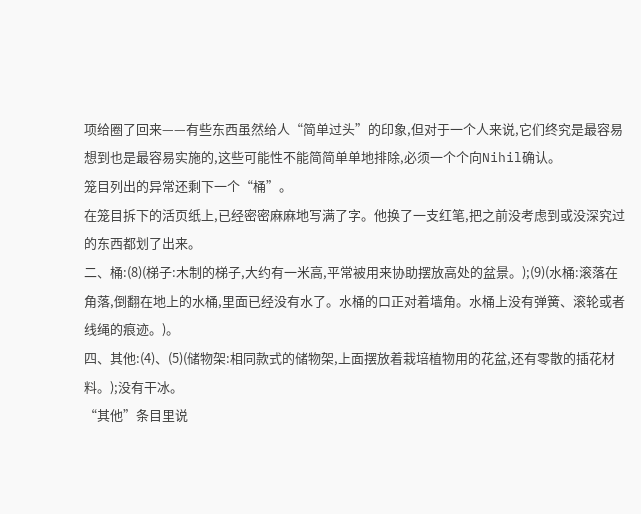项给圈了回来——有些东西虽然给人“简单过头”的印象,但对于一个人来说,它们终究是最容易想到也是最容易实施的,这些可能性不能简简单单地排除,必须一个个向Nihil确认。
笼目列出的异常还剩下一个“桶”。
在笼目拆下的活页纸上,已经密密麻麻地写满了字。他换了一支红笔,把之前没考虑到或没深究过的东西都划了出来。
二、桶:(8)(梯子:木制的梯子,大约有一米高,平常被用来协助摆放高处的盆景。);(9)(水桶:滚落在角落,倒翻在地上的水桶,里面已经没有水了。水桶的口正对着墙角。水桶上没有弹簧、滚轮或者线绳的痕迹。)。
四、其他:(4)、(5)(储物架:相同款式的储物架,上面摆放着栽培植物用的花盆,还有零散的插花材料。);没有干冰。
“其他”条目里说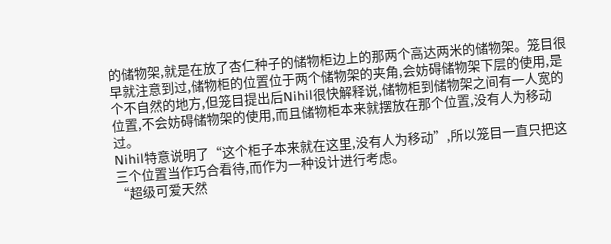的储物架,就是在放了杏仁种子的储物柜边上的那两个高达两米的储物架。笼目很早就注意到过,储物柜的位置位于两个储物架的夹角,会妨碍储物架下层的使用,是个不自然的地方,但笼目提出后Nihil很快解释说,储物柜到储物架之间有一人宽的位置,不会妨碍储物架的使用,而且储物柜本来就摆放在那个位置,没有人为移动过。
Nihil特意说明了“这个柜子本来就在这里,没有人为移动”,所以笼目一直只把这三个位置当作巧合看待,而作为一种设计进行考虑。
“超级可爱天然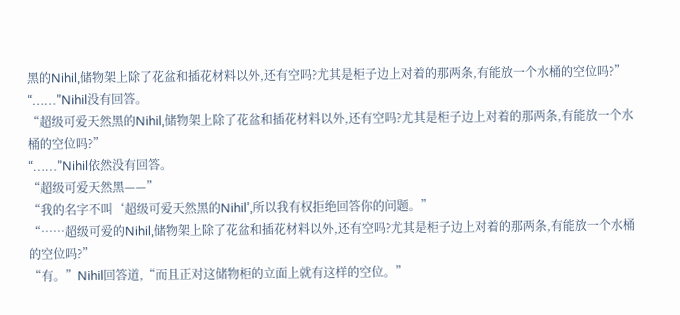黑的Nihil,储物架上除了花盆和插花材料以外,还有空吗?尤其是柜子边上对着的那两条,有能放一个水桶的空位吗?”
“……”Nihil没有回答。
“超级可爱天然黑的Nihil,储物架上除了花盆和插花材料以外,还有空吗?尤其是柜子边上对着的那两条,有能放一个水桶的空位吗?”
“……”Nihil依然没有回答。
“超级可爱天然黑——”
“我的名字不叫‘超级可爱天然黑的Nihil’,所以我有权拒绝回答你的问题。”
“……超级可爱的Nihil,储物架上除了花盆和插花材料以外,还有空吗?尤其是柜子边上对着的那两条,有能放一个水桶的空位吗?”
“有。”Nihil回答道,“而且正对这储物柜的立面上就有这样的空位。”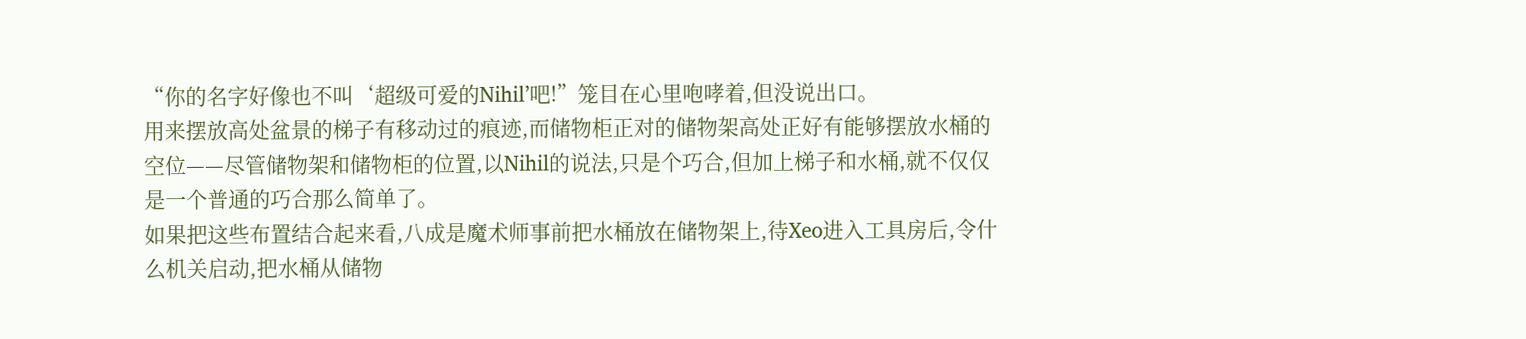“你的名字好像也不叫‘超级可爱的Nihil’吧!”笼目在心里咆哮着,但没说出口。
用来摆放高处盆景的梯子有移动过的痕迹,而储物柜正对的储物架高处正好有能够摆放水桶的空位——尽管储物架和储物柜的位置,以Nihil的说法,只是个巧合,但加上梯子和水桶,就不仅仅是一个普通的巧合那么简单了。
如果把这些布置结合起来看,八成是魔术师事前把水桶放在储物架上,待Xeo进入工具房后,令什么机关启动,把水桶从储物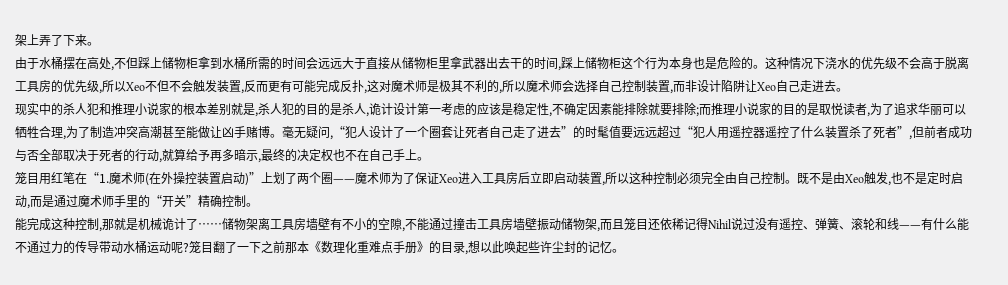架上弄了下来。
由于水桶摆在高处,不但踩上储物柜拿到水桶所需的时间会远远大于直接从储物柜里拿武器出去干的时间,踩上储物柜这个行为本身也是危险的。这种情况下浇水的优先级不会高于脱离工具房的优先级,所以Xeo不但不会触发装置,反而更有可能完成反扑,这对魔术师是极其不利的,所以魔术师会选择自己控制装置,而非设计陷阱让Xeo自己走进去。
现实中的杀人犯和推理小说家的根本差别就是,杀人犯的目的是杀人,诡计设计第一考虑的应该是稳定性,不确定因素能排除就要排除;而推理小说家的目的是取悦读者,为了追求华丽可以牺牲合理,为了制造冲突高潮甚至能做让凶手赌博。毫无疑问,“犯人设计了一个圈套让死者自己走了进去”的时髦值要远远超过“犯人用遥控器遥控了什么装置杀了死者”,但前者成功与否全部取决于死者的行动,就算给予再多暗示,最终的决定权也不在自己手上。
笼目用红笔在“1.魔术师(在外操控装置启动)”上划了两个圈——魔术师为了保证Xeo进入工具房后立即启动装置,所以这种控制必须完全由自己控制。既不是由Xeo触发,也不是定时启动,而是通过魔术师手里的“开关”精确控制。
能完成这种控制,那就是机械诡计了……储物架离工具房墙壁有不小的空隙,不能通过撞击工具房墙壁振动储物架,而且笼目还依稀记得Nihil说过没有遥控、弹簧、滚轮和线——有什么能不通过力的传导带动水桶运动呢?笼目翻了一下之前那本《数理化重难点手册》的目录,想以此唤起些许尘封的记忆。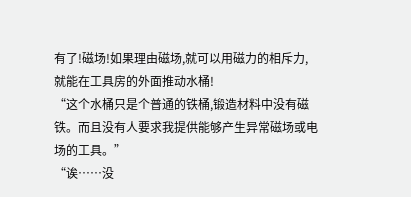有了!磁场!如果理由磁场,就可以用磁力的相斥力,就能在工具房的外面推动水桶!
“这个水桶只是个普通的铁桶,锻造材料中没有磁铁。而且没有人要求我提供能够产生异常磁场或电场的工具。”
“诶……没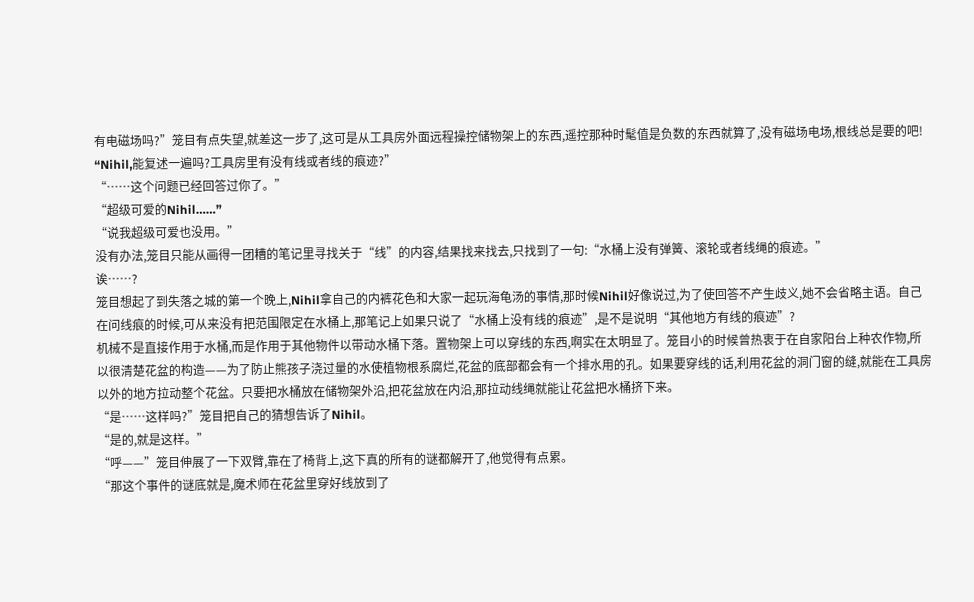有电磁场吗?”笼目有点失望,就差这一步了,这可是从工具房外面远程操控储物架上的东西,遥控那种时髦值是负数的东西就算了,没有磁场电场,根线总是要的吧!
“Nihil,能复述一遍吗?工具房里有没有线或者线的痕迹?”
“……这个问题已经回答过你了。”
“超级可爱的Nihil……”
“说我超级可爱也没用。”
没有办法,笼目只能从画得一团糟的笔记里寻找关于“线”的内容,结果找来找去,只找到了一句:“水桶上没有弹簧、滚轮或者线绳的痕迹。”
诶……?
笼目想起了到失落之城的第一个晚上,Nihil拿自己的内裤花色和大家一起玩海龟汤的事情,那时候Nihil好像说过,为了使回答不产生歧义,她不会省略主语。自己在问线痕的时候,可从来没有把范围限定在水桶上,那笔记上如果只说了“水桶上没有线的痕迹”,是不是说明“其他地方有线的痕迹”?
机械不是直接作用于水桶,而是作用于其他物件以带动水桶下落。置物架上可以穿线的东西,啊实在太明显了。笼目小的时候曾热衷于在自家阳台上种农作物,所以很清楚花盆的构造——为了防止熊孩子浇过量的水使植物根系腐烂,花盆的底部都会有一个排水用的孔。如果要穿线的话,利用花盆的洞门窗的缝,就能在工具房以外的地方拉动整个花盆。只要把水桶放在储物架外沿,把花盆放在内沿,那拉动线绳就能让花盆把水桶挤下来。
“是……这样吗?”笼目把自己的猜想告诉了Nihil。
“是的,就是这样。”
“呼——”笼目伸展了一下双臂,靠在了椅背上,这下真的所有的谜都解开了,他觉得有点累。
“那这个事件的谜底就是,魔术师在花盆里穿好线放到了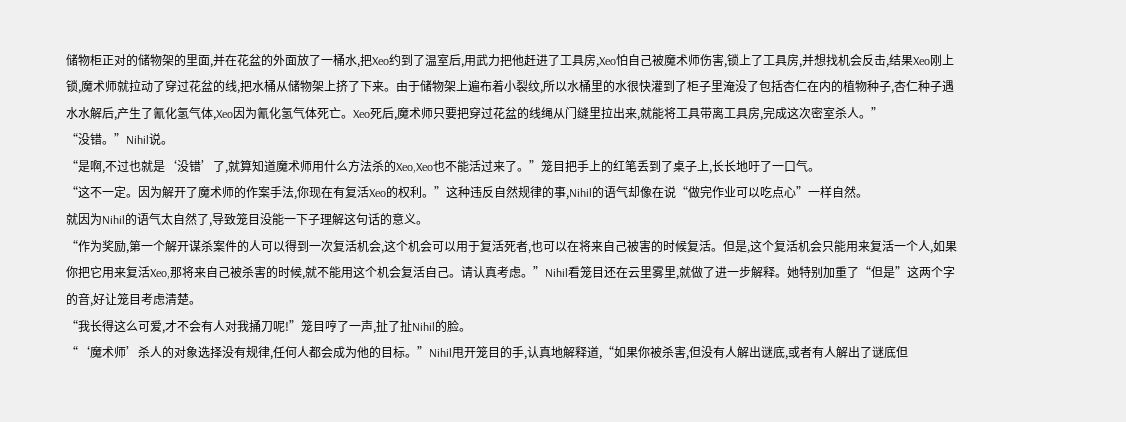储物柜正对的储物架的里面,并在花盆的外面放了一桶水,把Xeo约到了温室后,用武力把他赶进了工具房,Xeo怕自己被魔术师伤害,锁上了工具房,并想找机会反击,结果Xeo刚上锁,魔术师就拉动了穿过花盆的线,把水桶从储物架上挤了下来。由于储物架上遍布着小裂纹,所以水桶里的水很快灌到了柜子里淹没了包括杏仁在内的植物种子,杏仁种子遇水水解后,产生了氰化氢气体,Xeo因为氰化氢气体死亡。Xeo死后,魔术师只要把穿过花盆的线绳从门缝里拉出来,就能将工具带离工具房,完成这次密室杀人。”
“没错。”Nihil说。
“是啊,不过也就是‘没错’了,就算知道魔术师用什么方法杀的Xeo,Xeo也不能活过来了。”笼目把手上的红笔丢到了桌子上,长长地吁了一口气。
“这不一定。因为解开了魔术师的作案手法,你现在有复活Xeo的权利。”这种违反自然规律的事,Nihil的语气却像在说“做完作业可以吃点心”一样自然。
就因为Nihil的语气太自然了,导致笼目没能一下子理解这句话的意义。
“作为奖励,第一个解开谋杀案件的人可以得到一次复活机会,这个机会可以用于复活死者,也可以在将来自己被害的时候复活。但是,这个复活机会只能用来复活一个人,如果你把它用来复活Xeo,那将来自己被杀害的时候,就不能用这个机会复活自己。请认真考虑。”Nihil看笼目还在云里雾里,就做了进一步解释。她特别加重了“但是”这两个字的音,好让笼目考虑清楚。
“我长得这么可爱,才不会有人对我捅刀呢!”笼目哼了一声,扯了扯Nihil的脸。
“‘魔术师’杀人的对象选择没有规律,任何人都会成为他的目标。”Nihil甩开笼目的手,认真地解释道,“如果你被杀害,但没有人解出谜底,或者有人解出了谜底但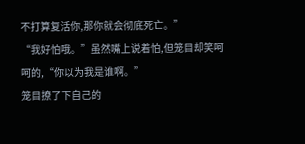不打算复活你,那你就会彻底死亡。”
“我好怕哦。”虽然嘴上说着怕,但笼目却笑呵呵的,“你以为我是谁啊。”
笼目撩了下自己的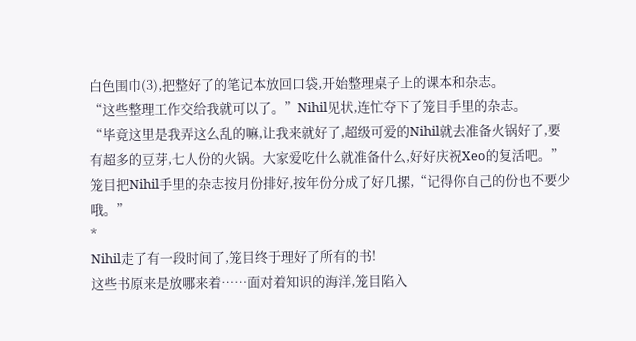白色围巾(3),把整好了的笔记本放回口袋,开始整理桌子上的课本和杂志。
“这些整理工作交给我就可以了。”Nihil见状,连忙夺下了笼目手里的杂志。
“毕竟这里是我弄这么乱的嘛,让我来就好了,超级可爱的Nihil就去准备火锅好了,要有超多的豆芽,七人份的火锅。大家爱吃什么就准备什么,好好庆祝Xeo的复活吧。”笼目把Nihil手里的杂志按月份排好,按年份分成了好几摞,“记得你自己的份也不要少哦。”
*
Nihil走了有一段时间了,笼目终于理好了所有的书!
这些书原来是放哪来着……面对着知识的海洋,笼目陷入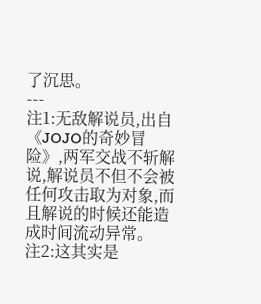了沉思。
---
注1:无敌解说员,出自《JOJO的奇妙冒险》,两军交战不斩解说,解说员不但不会被任何攻击取为对象,而且解说的时候还能造成时间流动异常。
注2:这其实是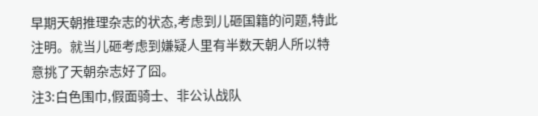早期天朝推理杂志的状态,考虑到儿砸国籍的问题,特此注明。就当儿砸考虑到嫌疑人里有半数天朝人所以特意挑了天朝杂志好了囧。
注3:白色围巾,假面骑士、非公认战队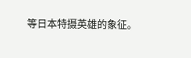等日本特摄英雄的象征。